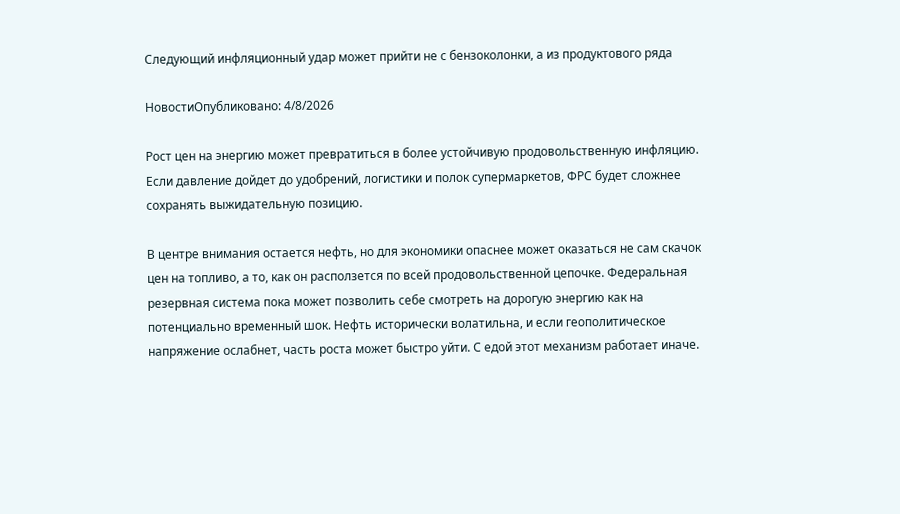Следующий инфляционный удар может прийти не с бензоколонки, а из продуктового ряда

НовостиОпубликовано: 4/8/2026

Рост цен на энергию может превратиться в более устойчивую продовольственную инфляцию. Если давление дойдет до удобрений, логистики и полок супермаркетов, ФРС будет сложнее сохранять выжидательную позицию.

В центре внимания остается нефть, но для экономики опаснее может оказаться не сам скачок цен на топливо, а то, как он расползется по всей продовольственной цепочке. Федеральная резервная система пока может позволить себе смотреть на дорогую энергию как на потенциально временный шок. Нефть исторически волатильна, и если геополитическое напряжение ослабнет, часть роста может быстро уйти. С едой этот механизм работает иначе.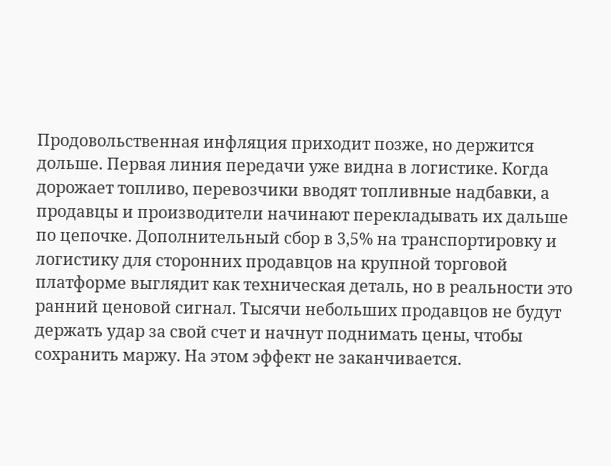Продовольственная инфляция приходит позже, но держится дольше. Первая линия передачи уже видна в логистике. Когда дорожает топливо, перевозчики вводят топливные надбавки, а продавцы и производители начинают перекладывать их дальше по цепочке. Дополнительный сбор в 3,5% на транспортировку и логистику для сторонних продавцов на крупной торговой платформе выглядит как техническая деталь, но в реальности это ранний ценовой сигнал. Тысячи небольших продавцов не будут держать удар за свой счет и начнут поднимать цены, чтобы сохранить маржу. На этом эффект не заканчивается.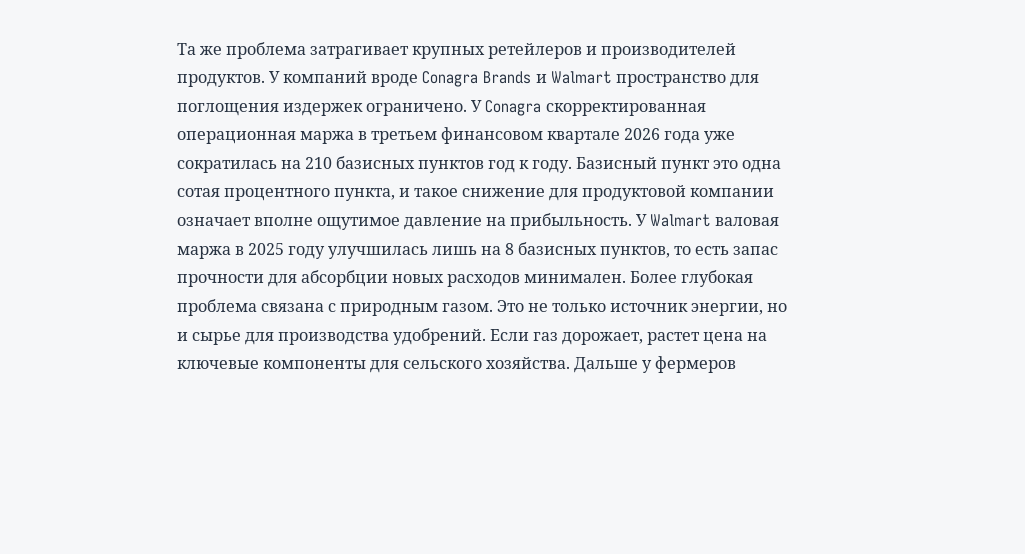Та же проблема затрагивает крупных ретейлеров и производителей продуктов. У компаний вроде Conagra Brands и Walmart пространство для поглощения издержек ограничено. У Conagra скорректированная операционная маржа в третьем финансовом квартале 2026 года уже сократилась на 210 базисных пунктов год к году. Базисный пункт это одна сотая процентного пункта, и такое снижение для продуктовой компании означает вполне ощутимое давление на прибыльность. У Walmart валовая маржа в 2025 году улучшилась лишь на 8 базисных пунктов, то есть запас прочности для абсорбции новых расходов минимален. Более глубокая проблема связана с природным газом. Это не только источник энергии, но и сырье для производства удобрений. Если газ дорожает, растет цена на ключевые компоненты для сельского хозяйства. Дальше у фермеров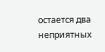остается два неприятных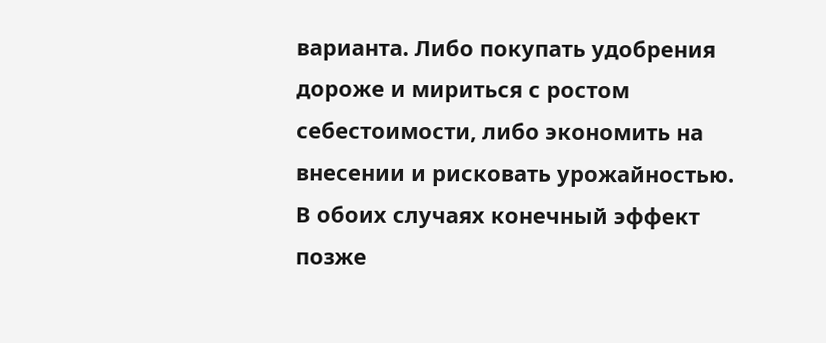варианта. Либо покупать удобрения дороже и мириться с ростом себестоимости, либо экономить на внесении и рисковать урожайностью. В обоих случаях конечный эффект позже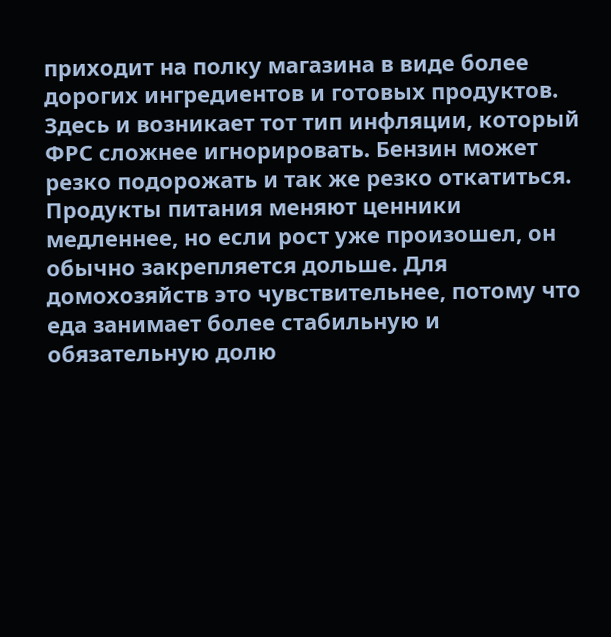приходит на полку магазина в виде более дорогих ингредиентов и готовых продуктов. Здесь и возникает тот тип инфляции, который ФРС сложнее игнорировать. Бензин может резко подорожать и так же резко откатиться. Продукты питания меняют ценники медленнее, но если рост уже произошел, он обычно закрепляется дольше. Для домохозяйств это чувствительнее, потому что еда занимает более стабильную и обязательную долю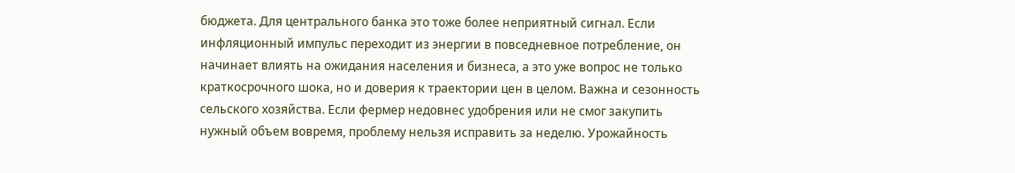бюджета. Для центрального банка это тоже более неприятный сигнал. Если инфляционный импульс переходит из энергии в повседневное потребление, он начинает влиять на ожидания населения и бизнеса, а это уже вопрос не только краткосрочного шока, но и доверия к траектории цен в целом. Важна и сезонность сельского хозяйства. Если фермер недовнес удобрения или не смог закупить нужный объем вовремя, проблему нельзя исправить за неделю. Урожайность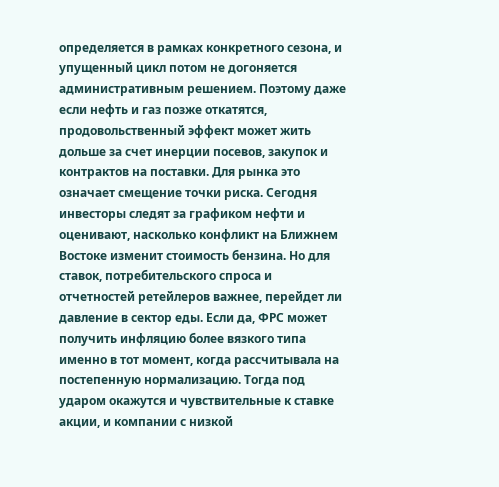определяется в рамках конкретного сезона, и упущенный цикл потом не догоняется административным решением. Поэтому даже если нефть и газ позже откатятся, продовольственный эффект может жить дольше за счет инерции посевов, закупок и контрактов на поставки. Для рынка это означает смещение точки риска. Сегодня инвесторы следят за графиком нефти и оценивают, насколько конфликт на Ближнем Востоке изменит стоимость бензина. Но для ставок, потребительского спроса и отчетностей ретейлеров важнее, перейдет ли давление в сектор еды. Если да, ФРС может получить инфляцию более вязкого типа именно в тот момент, когда рассчитывала на постепенную нормализацию. Тогда под ударом окажутся и чувствительные к ставке акции, и компании с низкой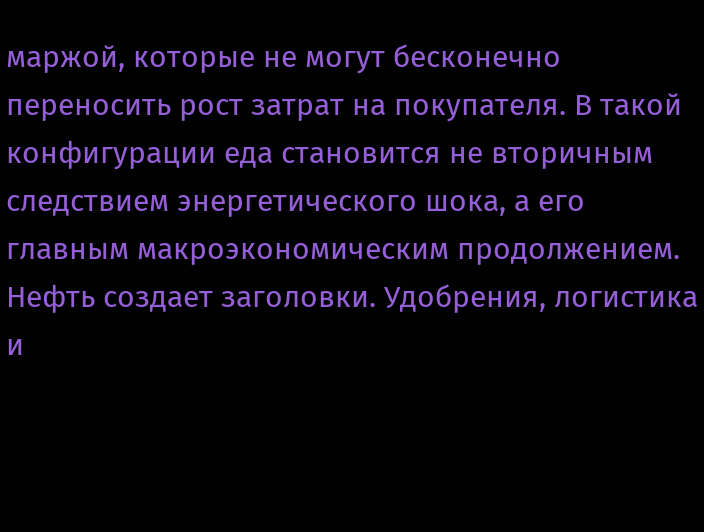маржой, которые не могут бесконечно переносить рост затрат на покупателя. В такой конфигурации еда становится не вторичным следствием энергетического шока, а его главным макроэкономическим продолжением. Нефть создает заголовки. Удобрения, логистика и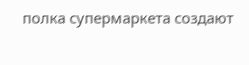полка супермаркета создают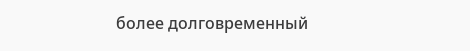более долговременный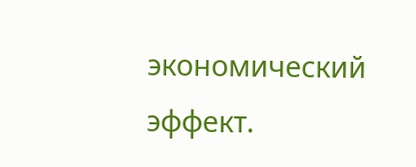экономический эффект.